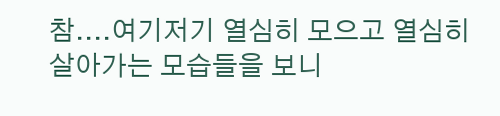참....여기저기 열심히 모으고 열심히 살아가는 모습들을 보니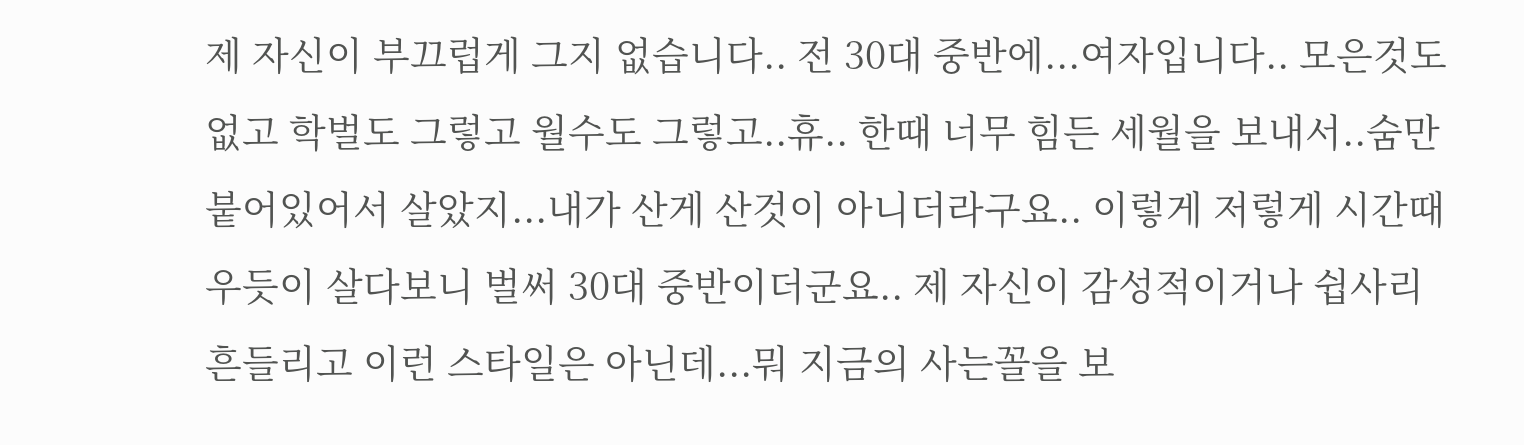제 자신이 부끄럽게 그지 없습니다.. 전 30대 중반에...여자입니다.. 모은것도 없고 학벌도 그렇고 월수도 그렇고..휴.. 한때 너무 힘든 세월을 보내서..숨만 붙어있어서 살았지...내가 산게 산것이 아니더라구요.. 이렇게 저렇게 시간때우듯이 살다보니 벌써 30대 중반이더군요.. 제 자신이 감성적이거나 쉽사리 흔들리고 이런 스타일은 아닌데...뭐 지금의 사는꼴을 보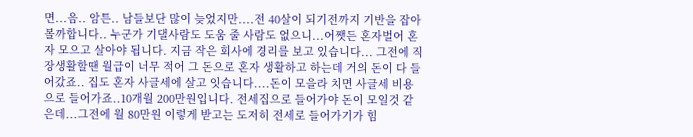면...음.. 암튼.. 남들보단 많이 늦었지만....전 40살이 되기전까지 기반을 잡아 볼까합니다.. 누군가 기댈사람도 도움 줄 사람도 없으니...어쨋든 혼자벌어 혼자 모으고 살아야 됩니다. 지금 작은 회사에 경리를 보고 있습니다... 그전에 직장생활할땐 월급이 너무 적어 그 돈으로 혼자 생활하고 하는데 거의 돈이 다 들어갔죠.. 집도 혼자 사글세에 살고 잇습니다....돈이 모을라 치면 사글세 비용으로 들어가죠..10개월 200만원입니다. 전세집으로 들어가야 돈이 모일것 같은데...그전에 월 80만원 이렇게 받고는 도저히 전세로 들어가기가 힘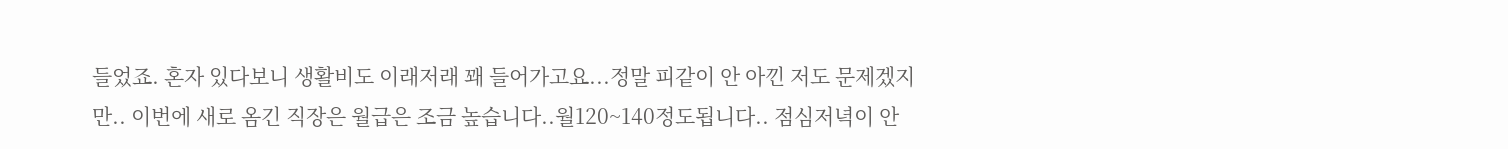들었죠. 혼자 있다보니 생활비도 이래저래 꽤 들어가고요...정말 피같이 안 아낀 저도 문제겠지만.. 이번에 새로 옴긴 직장은 월급은 조금 높습니다..월120~140정도됩니다.. 점심저녁이 안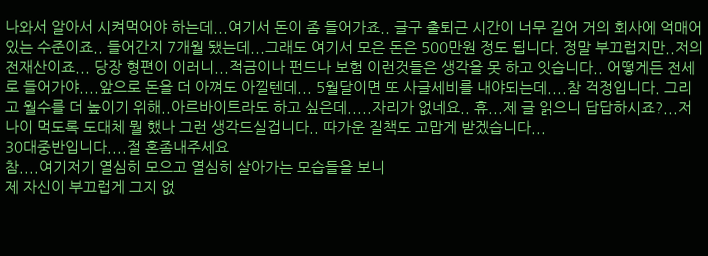나와서 알아서 시켜먹어야 하는데...여기서 돈이 좀 들어가죠.. 글구 출퇴근 시간이 너무 길어 거의 회사에 억매어 있는 수준이죠.. 들어간지 7개월 됐는데...그래도 여기서 모은 돈은 500만원 정도 됩니다. 정말 부끄럽지만..저의 전재산이죠... 당장 형편이 이러니...적금이나 펀드나 보험 이런것들은 생각을 못 하고 잇습니다.. 어떻게든 전세로 들어가야....앞으로 돈을 더 아껴도 아낄텐데... 5월달이면 또 사글세비를 내야되는데....참 걱정입니다. 그리고 월수를 더 높이기 위해..아르바이트라도 하고 싶은데.....자리가 없네요.. 휴...제 글 읽으니 답답하시죠?...저 나이 먹도록 도대체 뭘 했나 그런 생각드실겁니다.. 따가운 질책도 고맙게 받겠습니다...
30대중반입니다....절 혼좀내주세요
참....여기저기 열심히 모으고 열심히 살아가는 모습들을 보니
제 자신이 부끄럽게 그지 없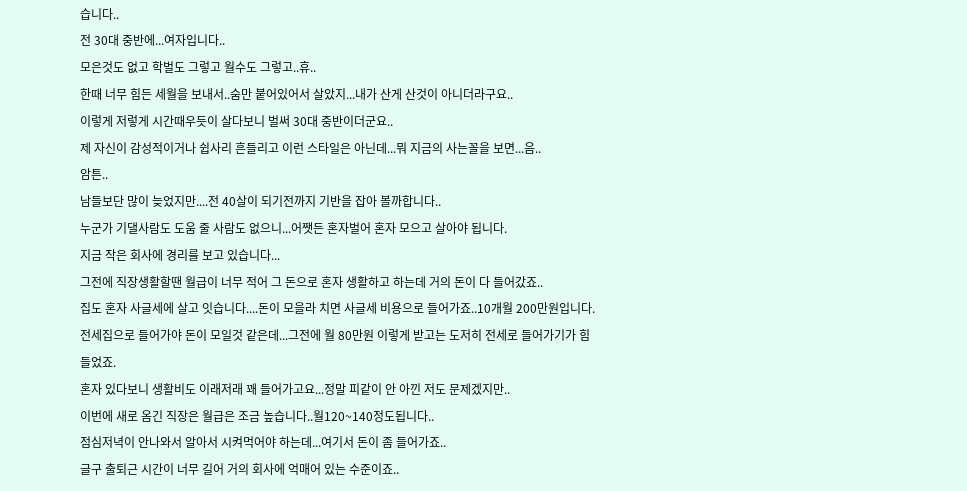습니다..
전 30대 중반에...여자입니다..
모은것도 없고 학벌도 그렇고 월수도 그렇고..휴..
한때 너무 힘든 세월을 보내서..숨만 붙어있어서 살았지...내가 산게 산것이 아니더라구요..
이렇게 저렇게 시간때우듯이 살다보니 벌써 30대 중반이더군요..
제 자신이 감성적이거나 쉽사리 흔들리고 이런 스타일은 아닌데...뭐 지금의 사는꼴을 보면...음..
암튼..
남들보단 많이 늦었지만....전 40살이 되기전까지 기반을 잡아 볼까합니다..
누군가 기댈사람도 도움 줄 사람도 없으니...어쨋든 혼자벌어 혼자 모으고 살아야 됩니다.
지금 작은 회사에 경리를 보고 있습니다...
그전에 직장생활할땐 월급이 너무 적어 그 돈으로 혼자 생활하고 하는데 거의 돈이 다 들어갔죠..
집도 혼자 사글세에 살고 잇습니다....돈이 모을라 치면 사글세 비용으로 들어가죠..10개월 200만원입니다.
전세집으로 들어가야 돈이 모일것 같은데...그전에 월 80만원 이렇게 받고는 도저히 전세로 들어가기가 힘들었죠.
혼자 있다보니 생활비도 이래저래 꽤 들어가고요...정말 피같이 안 아낀 저도 문제겠지만..
이번에 새로 옴긴 직장은 월급은 조금 높습니다..월120~140정도됩니다..
점심저녁이 안나와서 알아서 시켜먹어야 하는데...여기서 돈이 좀 들어가죠..
글구 출퇴근 시간이 너무 길어 거의 회사에 억매어 있는 수준이죠..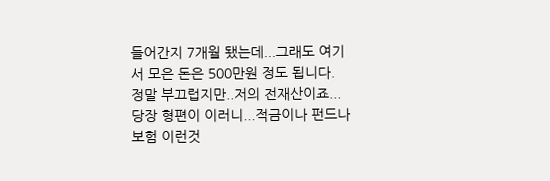들어간지 7개월 됐는데...그래도 여기서 모은 돈은 500만원 정도 됩니다.
정말 부끄럽지만..저의 전재산이죠...
당장 형편이 이러니...적금이나 펀드나 보험 이런것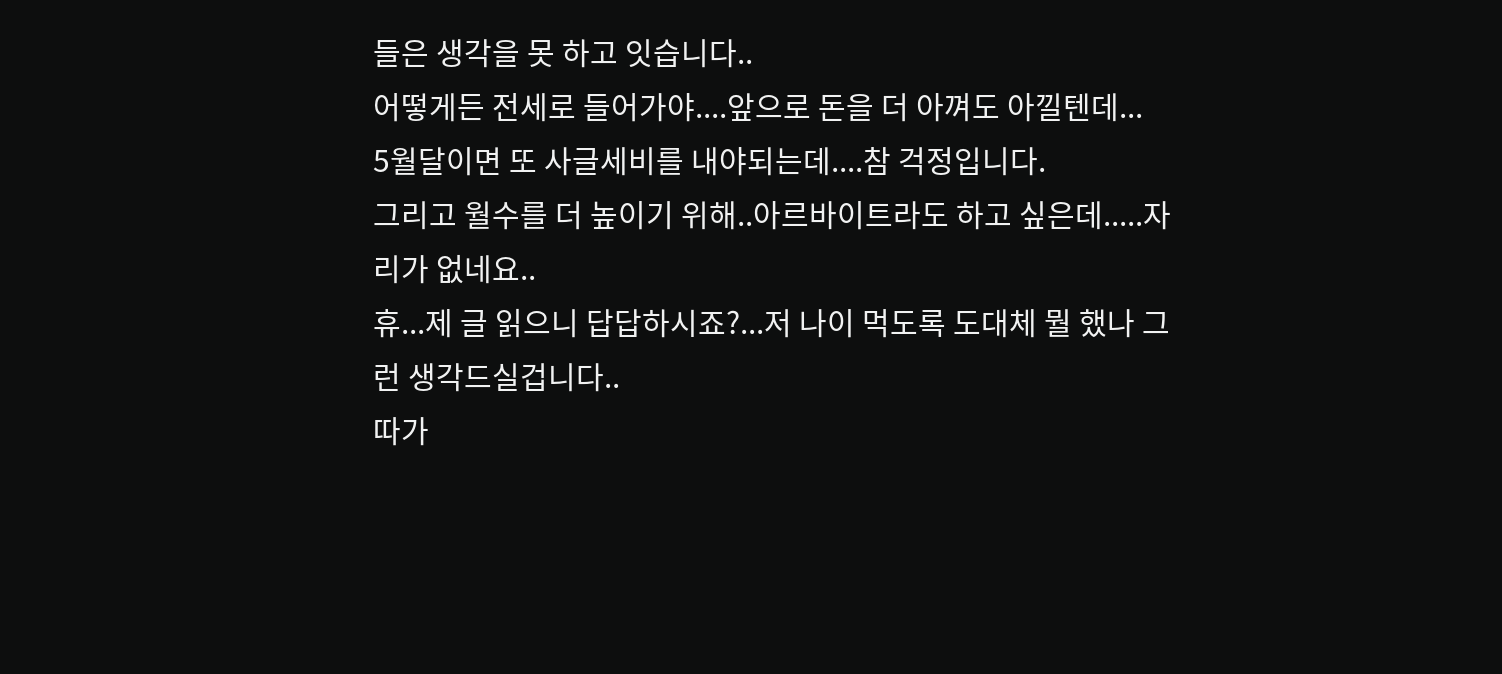들은 생각을 못 하고 잇습니다..
어떻게든 전세로 들어가야....앞으로 돈을 더 아껴도 아낄텐데...
5월달이면 또 사글세비를 내야되는데....참 걱정입니다.
그리고 월수를 더 높이기 위해..아르바이트라도 하고 싶은데.....자리가 없네요..
휴...제 글 읽으니 답답하시죠?...저 나이 먹도록 도대체 뭘 했나 그런 생각드실겁니다..
따가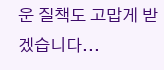운 질책도 고맙게 받겠습니다...